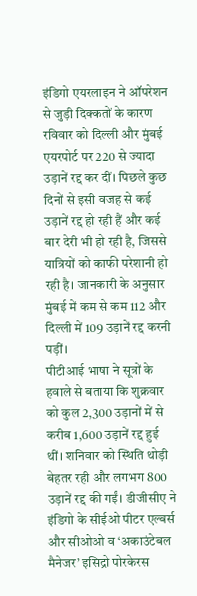इंडिगो एयरलाइन ने ऑपरेशन से जुड़ी दिक्कतों के कारण रविवार को दिल्ली और मुंबई एयरपोर्ट पर 220 से ज्यादा उड़ानें रद्द कर दीं। पिछले कुछ दिनों से इसी वजह से कई उड़ानें रद्द हो रही हैं और कई बार देरी भी हो रही है, जिससे यात्रियों को काफी परेशानी हो रही है। जानकारी के अनुसार मुंबई में कम से कम 112 और दिल्ली में 109 उड़ानें रद्द करनी पड़ीं।
पीटीआई भाषा ने सूत्रों के हवाले से बताया कि शुक्रवार को कुल 2,300 उड़ानों में से करीब 1,600 उड़ानें रद्द हुई थीं। शनिवार को स्थिति थोड़ी बेहतर रही और लगभग 800 उड़ानें रद्द की गईं। डीजीसीए ने इंडिगो के सीईओ पीटर एल्बर्स और सीओओ व ‘अकाउंटेबल मैनेजर’ इसिद्रो पोरकेरस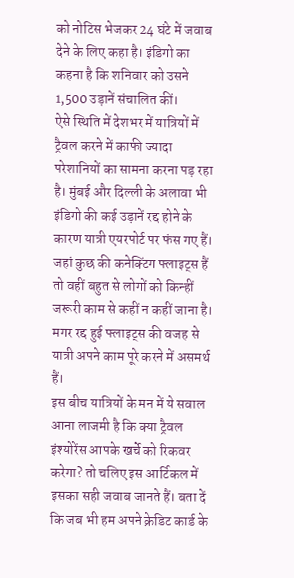को नोटिस भेजकर 24 घंटे में जवाब देने के लिए कहा है। इंडिगो का कहना है कि शनिवार को उसने 1,500 उड़ानें संचालित कीं।
ऐसे स्थिति में देशभर में यात्रियों में ट्रैवल करने में काफी ज्यादा परेशानियों का सामना करना पड़ रहा है। मुंबई और दिल्ली के अलावा भी इंडिगो की कई उड़ानें रद्द होने के कारण यात्री एयरपोर्ट पर फंस गए हैं। जहां कुछ की कनेक्टिंग फ्लाइट्स हैं तो वहीं बहुत से लोगों को किन्हीं जरूरी काम से कहीं न कहीं जाना है। मगर रद्द हुई फ्लाइट्स की वजह से यात्री अपने काम पूरे करने में असमर्थ हैं।
इस बीच यात्रियों के मन में ये सवाल आना लाजमी है कि क्या ट्रैवल इंश्योरेंस आपके खर्चे को रिकवर करेगा? तो चलिए इस आर्टिकल में इसका सही जवाब जानते हैं। बता दें कि जब भी हम अपने क्रेडिट कार्ड के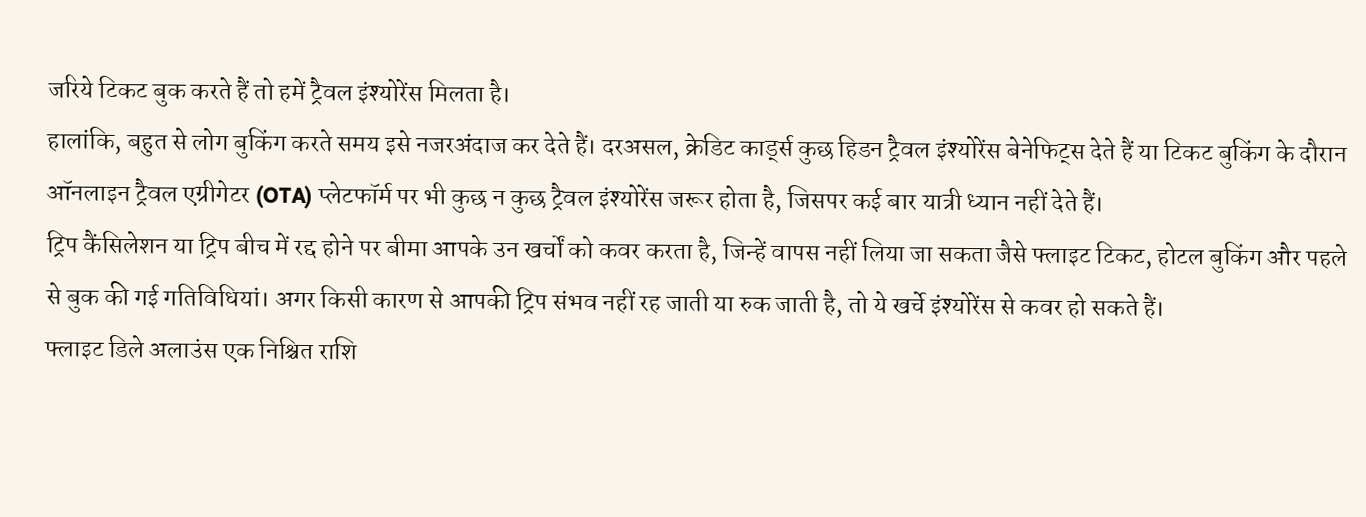जरिये टिकट बुक करते हैं तो हमें ट्रैवल इंश्योरेंस मिलता है।
हालांकि, बहुत से लोग बुकिंग करते समय इसे नजरअंदाज कर देते हैं। दरअसल, क्रेडिट कार्ड्स कुछ हिडन ट्रैवल इंश्योरेंस बेनेफिट्स देते हैं या टिकट बुकिंग के दौरान ऑनलाइन ट्रैवल एग्रीगेटर (OTA) प्लेटफॉर्म पर भी कुछ न कुछ ट्रैवल इंश्योरेंस जरूर होता है, जिसपर कई बार यात्री ध्यान नहीं देते हैं।
ट्रिप कैंसिलेशन या ट्रिप बीच में रद्द होने पर बीमा आपके उन खर्चों को कवर करता है, जिन्हें वापस नहीं लिया जा सकता जैसे फ्लाइट टिकट, होटल बुकिंग और पहले से बुक की गई गतिविधियां। अगर किसी कारण से आपकी ट्रिप संभव नहीं रह जाती या रुक जाती है, तो ये खर्चे इंश्योरेंस से कवर हो सकते हैं।
फ्लाइट डिले अलाउंस एक निश्चित राशि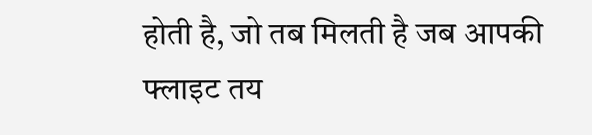होती है, जो तब मिलती है जब आपकी फ्लाइट तय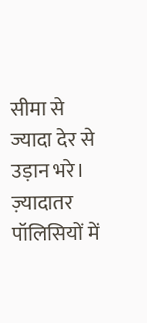सीमा से ज्यादा देर से उड़ान भरे। ज़्यादातर पॉलिसियों में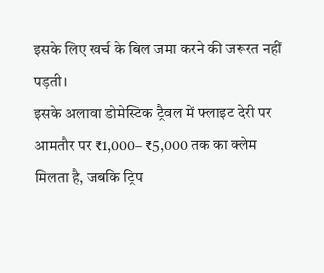इसके लिए खर्च के बिल जमा करने की जरूरत नहीं पड़ती।
इसके अलावा डोमेस्टिक ट्रैवल में फ्लाइट देरी पर आमतौर पर ₹1,000– ₹5,000 तक का क्लेम मिलता है, जबकि ट्रिप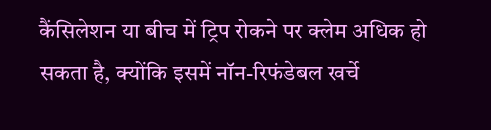कैंसिलेशन या बीच में ट्रिप रोकने पर क्लेम अधिक हो सकता है, क्योंकि इसमें नॉन-रिफंडेबल खर्चे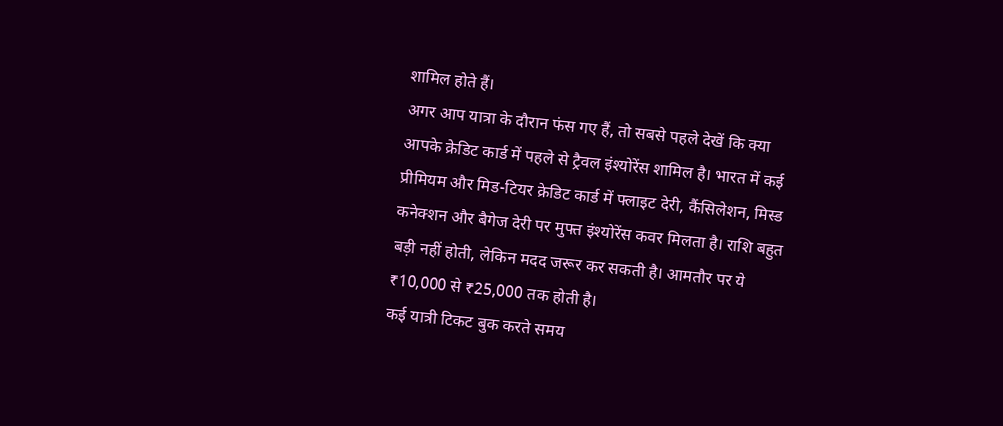शामिल होते हैं।
अगर आप यात्रा के दौरान फंस गए हैं, तो सबसे पहले देखें कि क्या आपके क्रेडिट कार्ड में पहले से ट्रैवल इंश्योरेंस शामिल है। भारत में कई प्रीमियम और मिड-टियर क्रेडिट कार्ड में फ्लाइट देरी, कैंसिलेशन, मिस्ड कनेक्शन और बैगेज देरी पर मुफ्त इंश्योरेंस कवर मिलता है। राशि बहुत बड़ी नहीं होती, लेकिन मदद जरूर कर सकती है। आमतौर पर ये ₹10,000 से ₹25,000 तक होती है।
कई यात्री टिकट बुक करते समय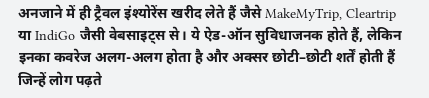अनजाने में ही ट्रैवल इंश्योरेंस खरीद लेते हैं जैसे MakeMyTrip, Cleartrip या IndiGo जैसी वेबसाइट्स से। ये ऐड-ऑन सुविधाजनक होते हैं, लेकिन इनका कवरेज अलग-अलग होता है और अक्सर छोटी–छोटी शर्तें होती हैं जिन्हें लोग पढ़ते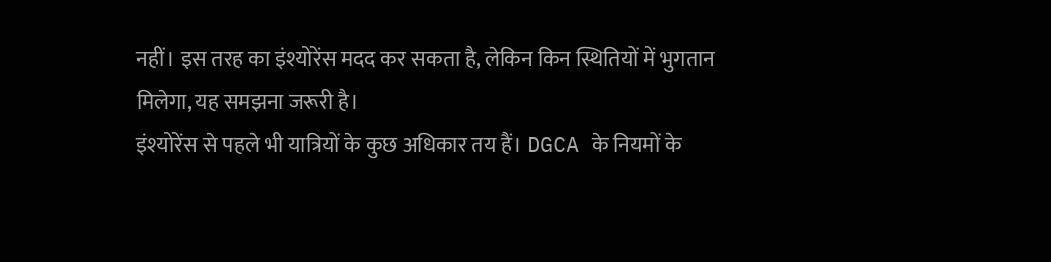नहीं। इस तरह का इंश्योरेंस मदद कर सकता है, लेकिन किन स्थितियों में भुगतान मिलेगा, यह समझना जरूरी है।
इंश्योरेंस से पहले भी यात्रियों के कुछ अधिकार तय हैं। DGCA के नियमों के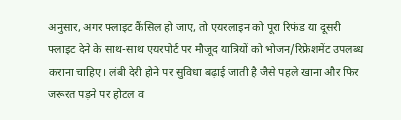अनुसार, अगर फ्लाइट कैंसिल हो जाए, तो एयरलाइन को पूरा रिफंड या दूसरी फ्लाइट देने के साथ-साथ एयरपोर्ट पर मौजूद यात्रियों को भोजन/रिफ्रेशमेंट उपलब्ध कराना चाहिए। लंबी देरी होने पर सुविधा बढ़ाई जाती है जैसे पहले खाना और फिर जरूरत पड़ने पर होटल व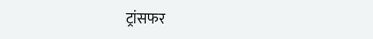ट्रांसफर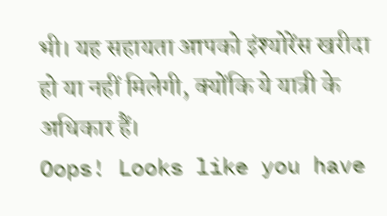भी। यह सहायता आपको इंश्योरेंस खरीदा हो या नहीं मिलेगी, क्योंकि ये यात्री के अधिकार हैं।
Oops! Looks like you have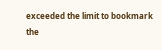exceeded the limit to bookmark the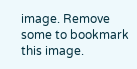image. Remove some to bookmark this image.